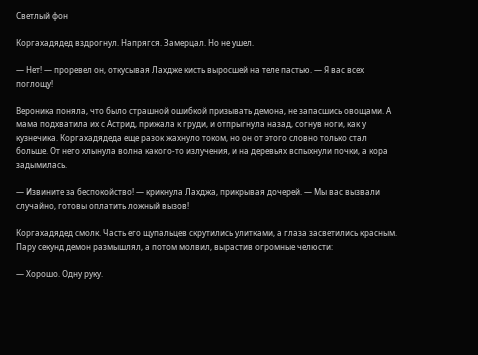Светлый фон

Коргахадядед вздрогнул. Напрягся. Замерцал. Но не ушел.

— Нет! — проревел он, откусывая Лахдже кисть выросшей на теле пастью. — Я вас всех поглощу!

Вероника поняла, что было страшной ошибкой призывать демона, не запасшись овощами. А мама подхватила их с Астрид, прижала к груди, и отпрыгнула назад, согнув ноги, как у кузнечика. Коргахадядеда еще разок жахнуло током, но он от этого словно только стал больше. От него хлынула волна какого-то излучения, и на деревьях вспыхнули почки, а кора задымилась.

— Извините за беспокойство! — крикнула Лахджа, прикрывая дочерей. — Мы вас вызвали случайно, готовы оплатить ложный вызов!

Коргахадядед смолк. Часть его щупальцев скрутились улитками, а глаза засветились красным. Пару секунд демон размышлял, а потом молвил, вырастив огромные челюсти:

— Хорошо. Одну руку.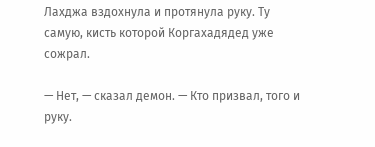Лахджа вздохнула и протянула руку. Ту самую, кисть которой Коргахадядед уже сожрал.

— Нет, — сказал демон. — Кто призвал, того и руку.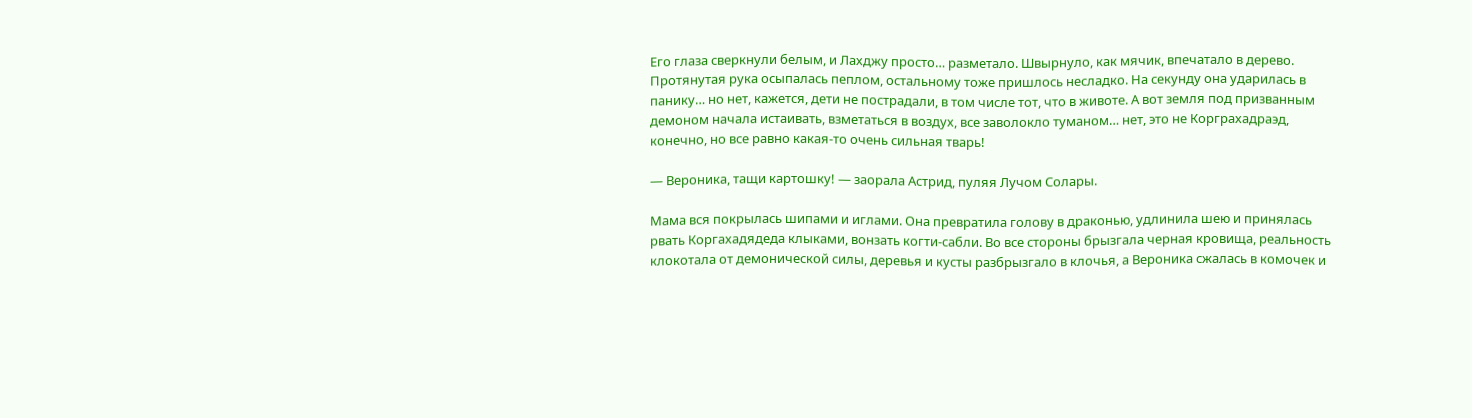Его глаза сверкнули белым, и Лахджу просто… разметало. Швырнуло, как мячик, впечатало в дерево. Протянутая рука осыпалась пеплом, остальному тоже пришлось несладко. На секунду она ударилась в панику… но нет, кажется, дети не пострадали, в том числе тот, что в животе. А вот земля под призванным демоном начала истаивать, взметаться в воздух, все заволокло туманом… нет, это не Корграхадраэд, конечно, но все равно какая-то очень сильная тварь!

— Вероника, тащи картошку! — заорала Астрид, пуляя Лучом Солары.

Мама вся покрылась шипами и иглами. Она превратила голову в драконью, удлинила шею и принялась рвать Коргахадядеда клыками, вонзать когти-сабли. Во все стороны брызгала черная кровища, реальность клокотала от демонической силы, деревья и кусты разбрызгало в клочья, а Вероника сжалась в комочек и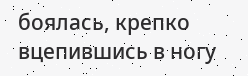боялась, крепко вцепившись в ногу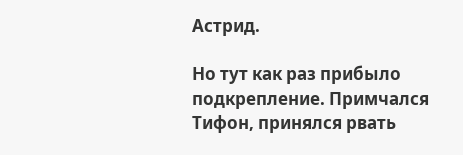Астрид.

Но тут как раз прибыло подкрепление. Примчался Тифон, принялся рвать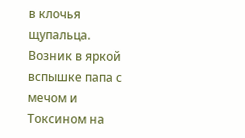в клочья щупальца. Возник в яркой вспышке папа с мечом и Токсином на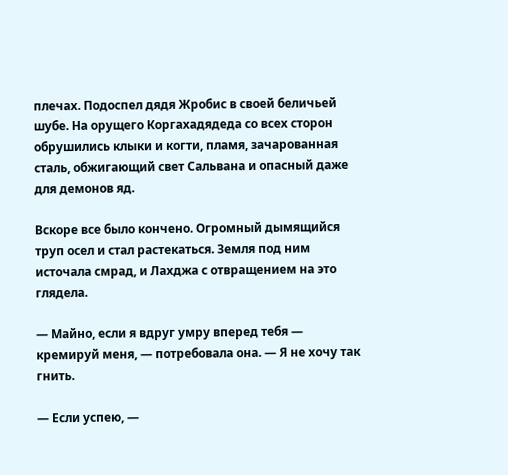плечах. Подоспел дядя Жробис в своей беличьей шубе. На орущего Коргахадядеда со всех сторон обрушились клыки и когти, пламя, зачарованная сталь, обжигающий свет Сальвана и опасный даже для демонов яд.

Вскоре все было кончено. Огромный дымящийся труп осел и стал растекаться. Земля под ним источала смрад, и Лахджа с отвращением на это глядела.

— Майно, если я вдруг умру вперед тебя — кремируй меня, — потребовала она. — Я не хочу так гнить.

— Если успею, —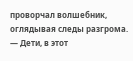проворчал волшебник, оглядывая следы разгрома. — Дети, в этот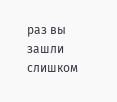раз вы зашли слишком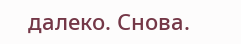далеко. Снова.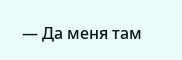— Да меня там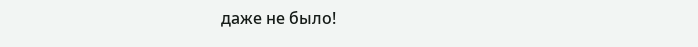даже не было!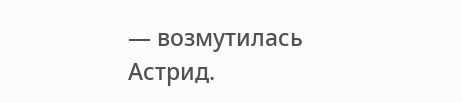— возмутилась Астрид.